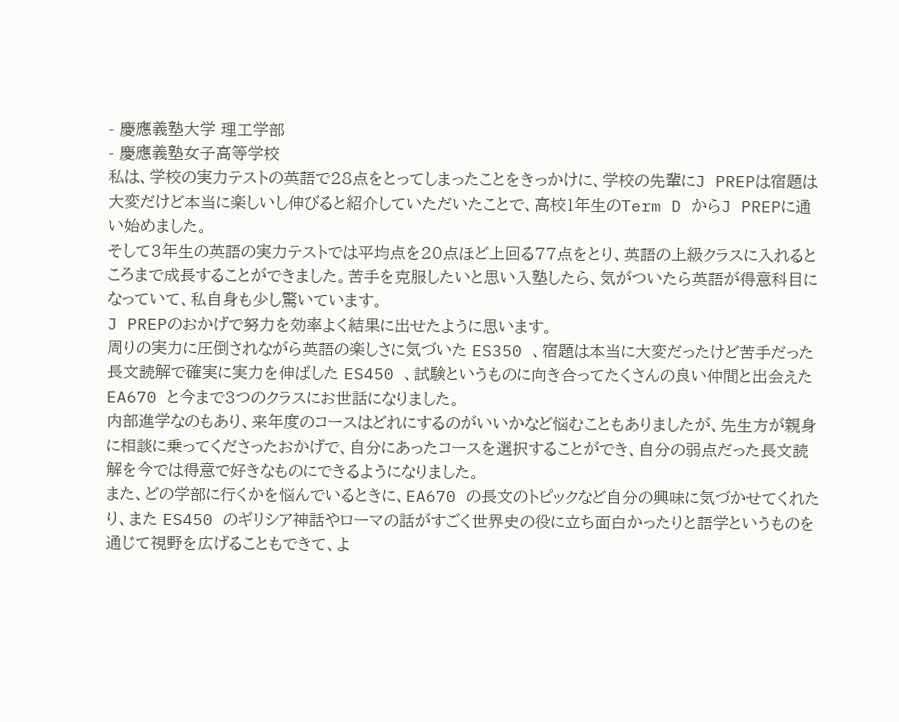- 慶應義塾大学 理工学部
- 慶應義塾女子高等学校
私は、学校の実力テストの英語で28点をとってしまったことをきっかけに、学校の先輩にJ PREPは宿題は大変だけど本当に楽しいし伸びると紹介していただいたことで、高校1年生のTerm D からJ PREPに通い始めました。
そして3年生の英語の実力テストでは平均点を20点ほど上回る77点をとり、英語の上級クラスに入れるところまで成長することができました。苦手を克服したいと思い入塾したら、気がついたら英語が得意科目になっていて、私自身も少し驚いています。
J PREPのおかげで努力を効率よく結果に出せたように思います。
周りの実力に圧倒されながら英語の楽しさに気づいた ES350 、宿題は本当に大変だったけど苦手だった長文読解で確実に実力を伸ばした ES450 、試験というものに向き合ってたくさんの良い仲間と出会えた EA670 と今まで3つのクラスにお世話になりました。
内部進学なのもあり、来年度のコースはどれにするのがいいかなど悩むこともありましたが、先生方が親身に相談に乗ってくださったおかげで、自分にあったコースを選択することができ、自分の弱点だった長文読解を今では得意で好きなものにできるようになりました。
また、どの学部に行くかを悩んでいるときに、EA670 の長文のトピックなど自分の興味に気づかせてくれたり、また ES450 のギリシア神話やローマの話がすごく世界史の役に立ち面白かったりと語学というものを通じて視野を広げることもできて、よ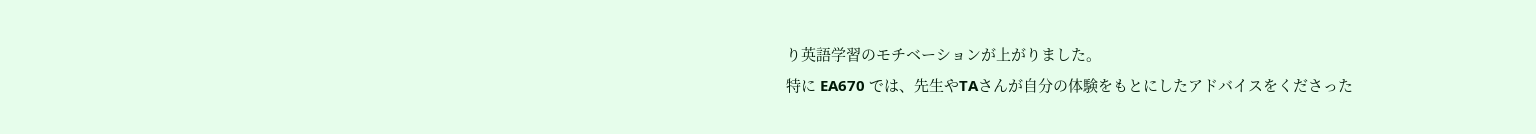り英語学習のモチベーションが上がりました。
特に EA670 では、先生やTAさんが自分の体験をもとにしたアドバイスをくださった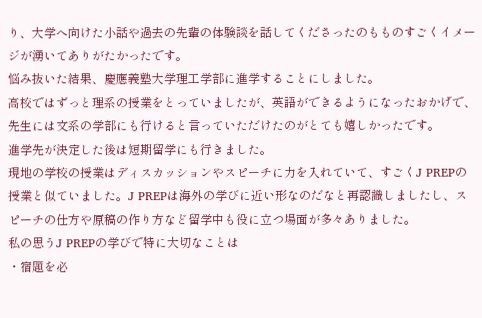り、大学へ向けた小話や過去の先輩の体験談を話してくださったのもものすごくイメージが湧いてありがたかったです。
悩み抜いた結果、慶應義塾大学理工学部に進学することにしました。
高校ではずっと理系の授業をとっていましたが、英語ができるようになったおかげで、先生には文系の学部にも行けると言っていただけたのがとても嬉しかったです。
進学先が決定した後は短期留学にも行きました。
現地の学校の授業はディスカッションやスピーチに力を入れていて、すごくJ PREPの授業と似ていました。J PREPは海外の学びに近い形なのだなと再認識しましたし、スピーチの仕方や原稿の作り方など留学中も役に立つ場面が多々ありました。
私の思うJ PREPの学びで特に大切なことは
・宿題を必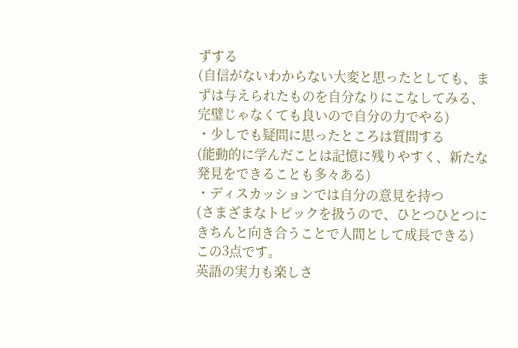ずする
(自信がないわからない大変と思ったとしても、まずは与えられたものを自分なりにこなしてみる、完璧じゃなくても良いので自分の力でやる)
・少しでも疑問に思ったところは質問する
(能動的に学んだことは記憶に残りやすく、新たな発見をできることも多々ある)
・ディスカッションでは自分の意見を持つ
(さまざまなトピックを扱うので、ひとつひとつにきちんと向き合うことで人間として成長できる)
この3点です。
英語の実力も楽しさ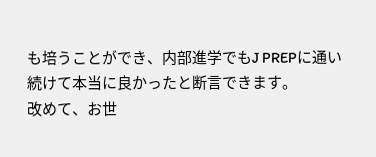も培うことができ、内部進学でもJ PREPに通い続けて本当に良かったと断言できます。
改めて、お世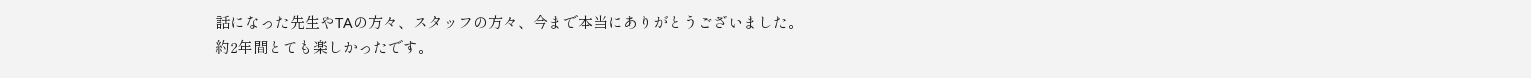話になった先生やTAの方々、スタッフの方々、今まで本当にありがとうございました。
約2年間とても楽しかったです。